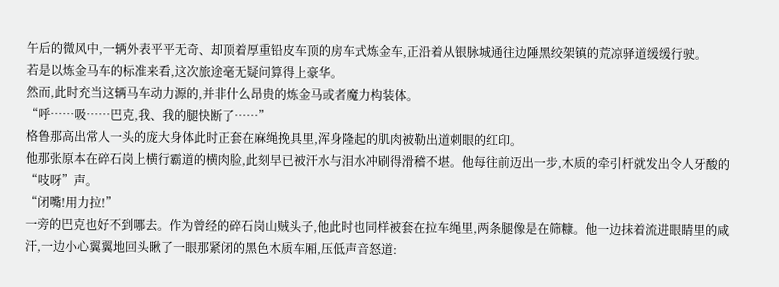午后的微风中,一辆外表平平无奇、却顶着厚重铅皮车顶的房车式炼金车,正沿着从银脉城通往边陲黑绞架镇的荒凉驿道缓缓行驶。
若是以炼金马车的标准来看,这次旅途毫无疑问算得上豪华。
然而,此时充当这辆马车动力源的,并非什么昂贵的炼金马或者魔力构装体。
“呼……吸……巴克,我、我的腿快断了……”
格鲁那高出常人一头的庞大身体此时正套在麻绳挽具里,浑身隆起的肌肉被勒出道刺眼的红印。
他那张原本在碎石岗上横行霸道的横肉脸,此刻早已被汗水与泪水冲刷得滑稽不堪。他每往前迈出一步,木质的牵引杆就发出令人牙酸的“吱呀”声。
“闭嘴!用力拉!”
一旁的巴克也好不到哪去。作为曾经的碎石岗山贼头子,他此时也同样被套在拉车绳里,两条腿像是在筛糠。他一边抹着流进眼睛里的咸汗,一边小心翼翼地回头瞅了一眼那紧闭的黑色木质车厢,压低声音怒道: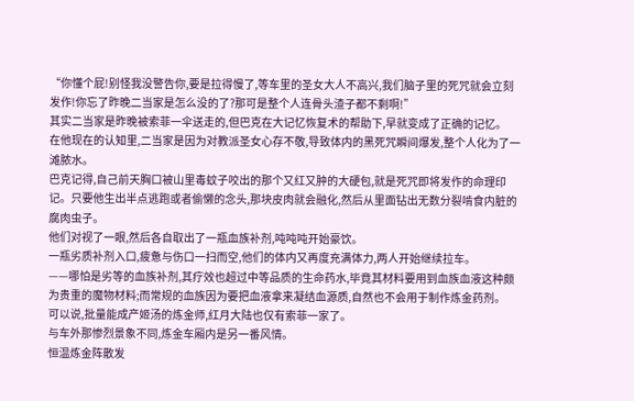“你懂个屁!别怪我没警告你,要是拉得慢了,等车里的圣女大人不高兴,我们脑子里的死咒就会立刻发作!你忘了昨晚二当家是怎么没的了?那可是整个人连骨头渣子都不剩啊!”
其实二当家是昨晚被索菲一伞送走的,但巴克在大记忆恢复术的帮助下,早就变成了正确的记忆。
在他现在的认知里,二当家是因为对教派圣女心存不敬,导致体内的黑死咒瞬间爆发,整个人化为了一滩脓水。
巴克记得,自己前天胸口被山里毒蚊子咬出的那个又红又肿的大硬包,就是死咒即将发作的命理印记。只要他生出半点逃跑或者偷懒的念头,那块皮肉就会融化,然后从里面钻出无数分裂啃食内脏的腐肉虫子。
他们对视了一眼,然后各自取出了一瓶血族补剂,吨吨吨开始豪饮。
一瓶劣质补剂入口,疲惫与伤口一扫而空,他们的体内又再度充满体力,两人开始继续拉车。
——哪怕是劣等的血族补剂,其疗效也超过中等品质的生命药水,毕竟其材料要用到血族血液这种颇为贵重的魔物材料;而常规的血族因为要把血液拿来凝结血源质,自然也不会用于制作炼金药剂。
可以说,批量能成产姬汤的炼金师,红月大陆也仅有索菲一家了。
与车外那惨烈景象不同,炼金车厢内是另一番风情。
恒温炼金阵散发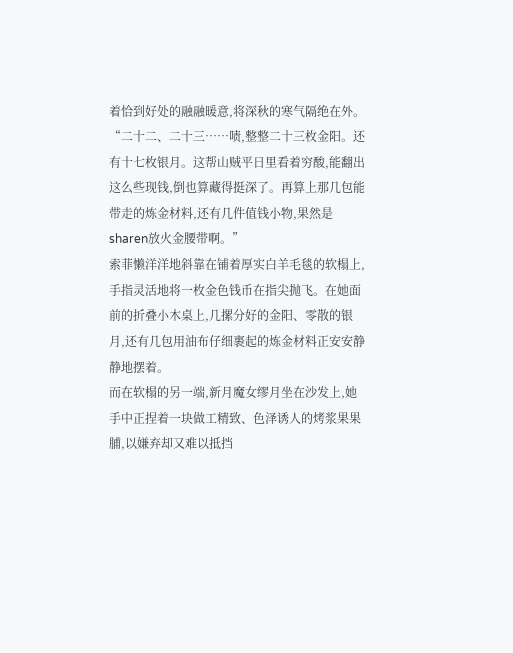着恰到好处的融融暖意,将深秋的寒气隔绝在外。
“二十二、二十三……啧,整整二十三枚金阳。还有十七枚银月。这帮山贼平日里看着穷酸,能翻出这么些现钱,倒也算藏得挺深了。再算上那几包能带走的炼金材料,还有几件值钱小物,果然是sharen放火金腰带啊。”
索菲懒洋洋地斜靠在铺着厚实白羊毛毯的软榻上,手指灵活地将一枚金色钱币在指尖抛飞。在她面前的折叠小木桌上,几摞分好的金阳、零散的银月,还有几包用油布仔细裹起的炼金材料正安安静静地摆着。
而在软榻的另一端,新月魔女缪月坐在沙发上,她手中正捏着一块做工精致、色泽诱人的烤浆果果脯,以嫌弃却又难以抵挡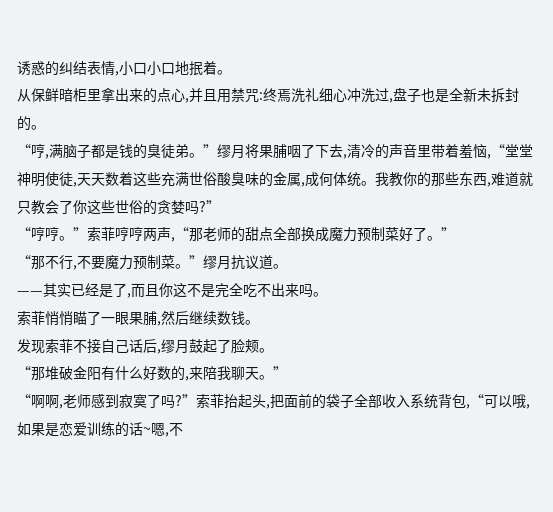诱惑的纠结表情,小口小口地抿着。
从保鲜暗柜里拿出来的点心,并且用禁咒:终焉洗礼细心冲洗过,盘子也是全新未拆封的。
“哼,满脑子都是钱的臭徒弟。”缪月将果脯咽了下去,清冷的声音里带着羞恼,“堂堂神明使徒,天天数着这些充满世俗酸臭味的金属,成何体统。我教你的那些东西,难道就只教会了你这些世俗的贪婪吗?”
“哼哼。”索菲哼哼两声,“那老师的甜点全部换成魔力预制菜好了。”
“那不行,不要魔力预制菜。”缪月抗议道。
——其实已经是了,而且你这不是完全吃不出来吗。
索菲悄悄瞄了一眼果脯,然后继续数钱。
发现索菲不接自己话后,缪月鼓起了脸颊。
“那堆破金阳有什么好数的,来陪我聊天。”
“啊啊,老师感到寂寞了吗?”索菲抬起头,把面前的袋子全部收入系统背包,“可以哦,如果是恋爱训练的话~嗯,不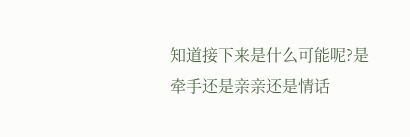知道接下来是什么可能呢?是牵手还是亲亲还是情话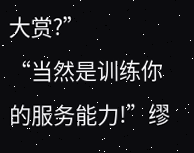大赏?”
“当然是训练你的服务能力!”缪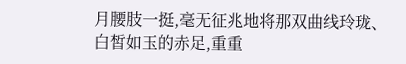月腰肢一挺,毫无征兆地将那双曲线玲珑、白皙如玉的赤足,重重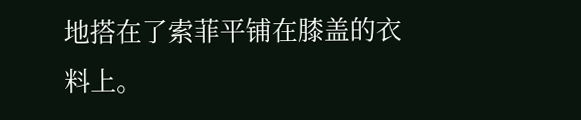地搭在了索菲平铺在膝盖的衣料上。